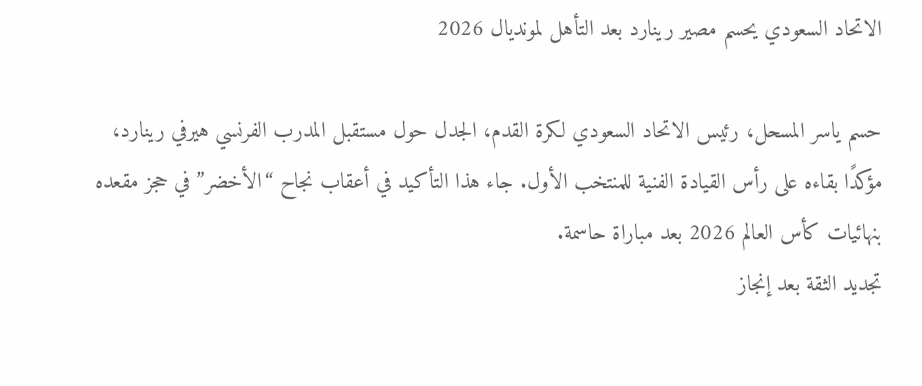الاتحاد السعودي يحسم مصير رينارد بعد التأهل لمونديال 2026

حسم ياسر المسحل، رئيس الاتحاد السعودي لكرة القدم، الجدل حول مستقبل المدرب الفرنسي هيرفي رينارد، مؤكدًا بقاءه على رأس القيادة الفنية للمنتخب الأول. جاء هذا التأكيد في أعقاب نجاح “الأخضر” في حجز مقعده بنهائيات كأس العالم 2026 بعد مباراة حاسمة.
تجديد الثقة بعد إنجاز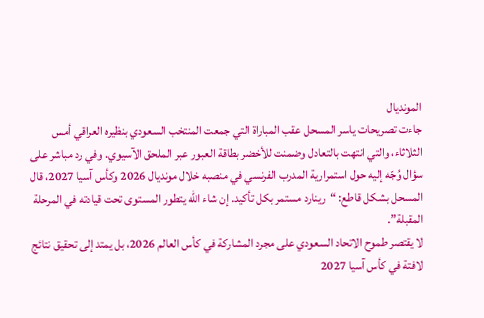المونديال
جاءت تصريحات ياسر المسحل عقب المباراة التي جمعت المنتخب السعودي بنظيره العراقي أمس الثلاثاء، والتي انتهت بالتعادل وضمنت للأخضر بطاقة العبور عبر الملحق الآسيوي. وفي رد مباشر على سؤال وُجّه إليه حول استمرارية المدرب الفرنسي في منصبه خلال مونديال 2026 وكأس آسيا 2027، قال المسحل بشكل قاطع: “رينارد مستمر بكل تأكيد. إن شاء الله يتطور المستوى تحت قيادته في المرحلة المقبلة”.
لا يقتصر طموح الاتحاد السعودي على مجرد المشاركة في كأس العالم 2026، بل يمتد إلى تحقيق نتائج لافتة في كأس آسيا 2027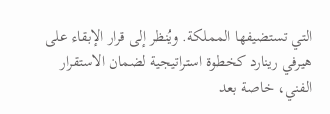التي تستضيفها المملكة. ويُنظر إلى قرار الإبقاء على هيرفي رينارد كخطوة استراتيجية لضمان الاستقرار الفني، خاصة بعد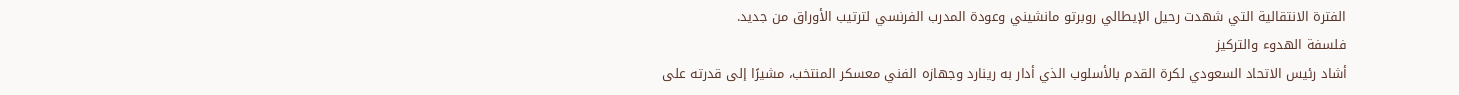الفترة الانتقالية التي شهدت رحيل الإيطالي روبرتو مانشيني وعودة المدرب الفرنسي لترتيب الأوراق من جديد.
فلسفة الهدوء والتركيز
أشاد رئيس الاتحاد السعودي لكرة القدم بالأسلوب الذي أدار به رينارد وجهازه الفني معسكر المنتخب، مشيرًا إلى قدرته على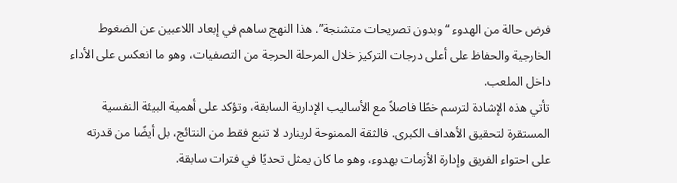فرض حالة من الهدوء “وبدون تصريحات متشنجة”. هذا النهج ساهم في إبعاد اللاعبين عن الضغوط الخارجية والحفاظ على أعلى درجات التركيز خلال المرحلة الحرجة من التصفيات، وهو ما انعكس على الأداء داخل الملعب.
تأتي هذه الإشادة لترسم خطًا فاصلاً مع الأساليب الإدارية السابقة، وتؤكد على أهمية البيئة النفسية المستقرة لتحقيق الأهداف الكبرى. فالثقة الممنوحة لرينارد لا تنبع فقط من النتائج، بل أيضًا من قدرته على احتواء الفريق وإدارة الأزمات بهدوء، وهو ما كان يمثل تحديًا في فترات سابقة.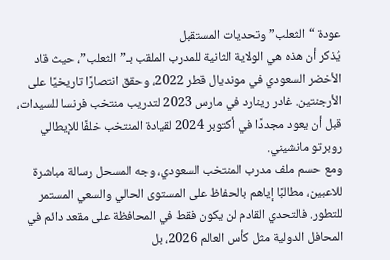عودة “الثعلب” وتحديات المستقبل
يُذكر أن هذه هي الولاية الثانية للمدرب الملقب بـ”الثعلب”، حيث قاد الأخضر السعودي في مونديال قطر 2022، وحقق انتصارًا تاريخيًا على الأرجنتين. غادر رينارد في مارس 2023 لتدريب منتخب فرنسا للسيدات، قبل أن يعود مجددًا في أكتوبر 2024 لقيادة المنتخب خلفًا للإيطالي روبرتو مانشيني.
ومع حسم ملف مدرب المنتخب السعودي، وجه المسحل رسالة مباشرة للاعبين، مطالبًا إياهم بالحفاظ على المستوى الحالي والسعي المستمر للتطور. فالتحدي القادم لن يكون فقط في المحافظة على مقعد دائم في المحافل الدولية مثل كأس العالم 2026، بل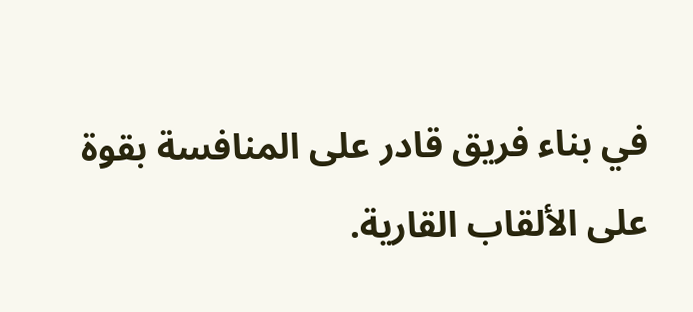في بناء فريق قادر على المنافسة بقوة على الألقاب القارية.